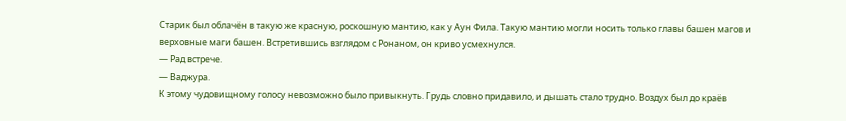Старик был облачён в такую же красную, роскошную мантию, как у Аун Фила. Такую мантию могли носить только главы башен магов и верховные маги башен. Встретившись взглядом с Ронаном, он криво усмехнулся.
— Рад встрече.
— Ваджура.
К этому чудовищному голосу невозможно было привыкнуть. Грудь словно придавило, и дышать стало трудно. Воздух был до краёв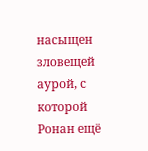насыщен зловещей аурой, с которой Ронан ещё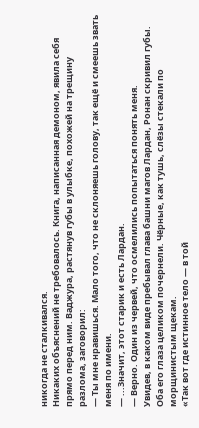никогда не сталкивался.
Никаких объяснений не требовалось. Книга, написанная демоном, явила себя прямо перед ним. Ваджура, растянув губы в улыбке, похожей на трещину разлома, заговорил:
— Ты мне нравишься. Мало того, что не склоняешь голову, так ещё и смеешь звать меня по имени.
— ...Значит, этот старик и есть Лардан.
— Верно. Один из червей, что осмелились попытаться понять меня.
Увидев, в каком виде пребывал глава башни магов Лардан, Ронан скривил губы. Оба его глаза целиком почернели. Чёрные, как тушь, слёзы стекали по морщинистым щекам.
«Так вот где истинное тело — в той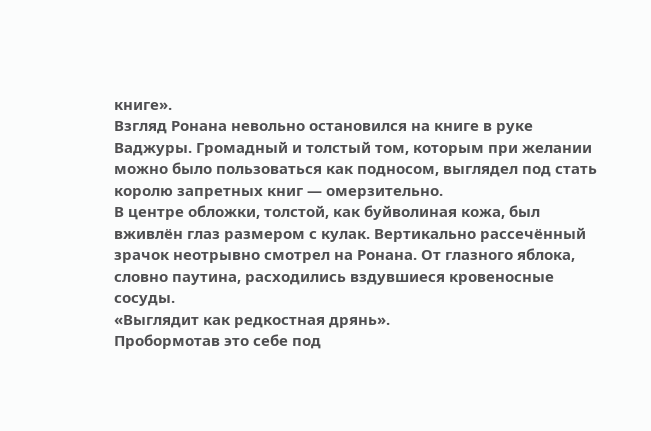книге».
Взгляд Ронана невольно остановился на книге в руке Ваджуры. Громадный и толстый том, которым при желании можно было пользоваться как подносом, выглядел под стать королю запретных книг — омерзительно.
В центре обложки, толстой, как буйволиная кожа, был вживлён глаз размером с кулак. Вертикально рассечённый зрачок неотрывно смотрел на Ронана. От глазного яблока, словно паутина, расходились вздувшиеся кровеносные сосуды.
«Выглядит как редкостная дрянь».
Пробормотав это себе под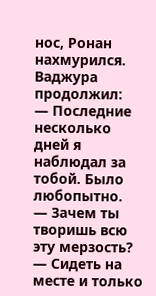нос, Ронан нахмурился. Ваджура продолжил:
— Последние несколько дней я наблюдал за тобой. Было любопытно.
— Зачем ты творишь всю эту мерзость?
— Сидеть на месте и только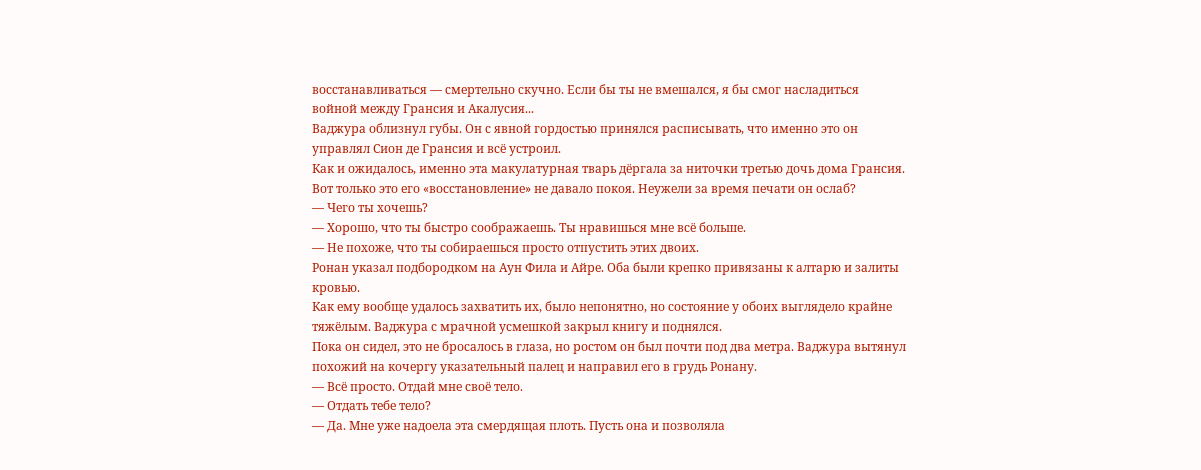восстанавливаться — смертельно скучно. Если бы ты не вмешался, я бы смог насладиться войной между Грансия и Акалусия...
Ваджура облизнул губы. Он с явной гордостью принялся расписывать, что именно это он управлял Сион де Грансия и всё устроил.
Как и ожидалось, именно эта макулатурная тварь дёргала за ниточки третью дочь дома Грансия. Вот только это его «восстановление» не давало покоя. Неужели за время печати он ослаб?
— Чего ты хочешь?
— Хорошо, что ты быстро соображаешь. Ты нравишься мне всё больше.
— Не похоже, что ты собираешься просто отпустить этих двоих.
Ронан указал подбородком на Аун Фила и Айре. Оба были крепко привязаны к алтарю и залиты кровью.
Как ему вообще удалось захватить их, было непонятно, но состояние у обоих выглядело крайне тяжёлым. Ваджура с мрачной усмешкой закрыл книгу и поднялся.
Пока он сидел, это не бросалось в глаза, но ростом он был почти под два метра. Ваджура вытянул похожий на кочергу указательный палец и направил его в грудь Ронану.
— Всё просто. Отдай мне своё тело.
— Отдать тебе тело?
— Да. Мне уже надоела эта смердящая плоть. Пусть она и позволяла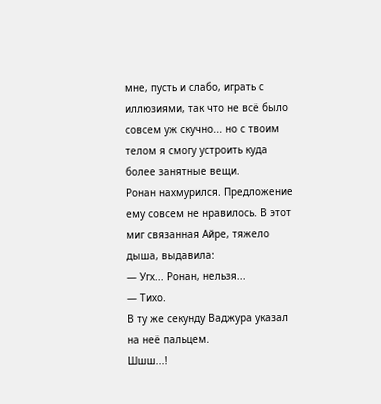мне, пусть и слабо, играть с иллюзиями, так что не всё было совсем уж скучно... но с твоим телом я смогу устроить куда более занятные вещи.
Ронан нахмурился. Предложение ему совсем не нравилось. В этот миг связанная Айре, тяжело дыша, выдавила:
— Угх... Ронан, нельзя...
— Тихо.
В ту же секунду Ваджура указал на неё пальцем.
Шшш...!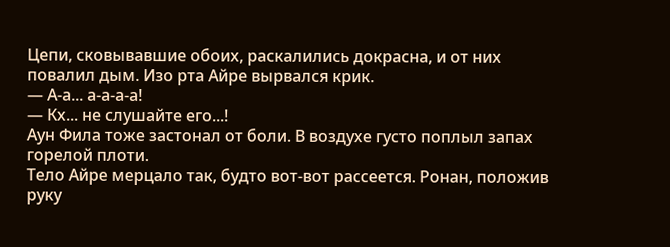Цепи, сковывавшие обоих, раскалились докрасна, и от них повалил дым. Изо рта Айре вырвался крик.
— А-а... а-а-а-а!
— Кх... не слушайте его...!
Аун Фила тоже застонал от боли. В воздухе густо поплыл запах горелой плоти.
Тело Айре мерцало так, будто вот-вот рассеется. Ронан, положив руку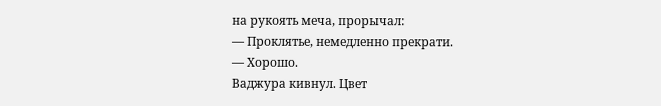на рукоять меча, прорычал:
— Проклятье, немедленно прекрати.
— Хорошо.
Ваджура кивнул. Цвет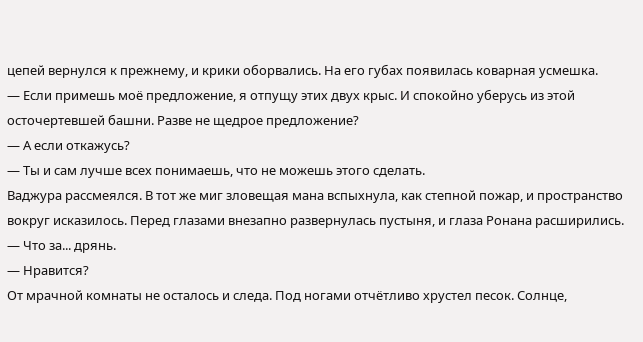цепей вернулся к прежнему, и крики оборвались. На его губах появилась коварная усмешка.
— Если примешь моё предложение, я отпущу этих двух крыс. И спокойно уберусь из этой осточертевшей башни. Разве не щедрое предложение?
— А если откажусь?
— Ты и сам лучше всех понимаешь, что не можешь этого сделать.
Ваджура рассмеялся. В тот же миг зловещая мана вспыхнула, как степной пожар, и пространство вокруг исказилось. Перед глазами внезапно развернулась пустыня, и глаза Ронана расширились.
— Что за... дрянь.
— Нравится?
От мрачной комнаты не осталось и следа. Под ногами отчётливо хрустел песок. Солнце,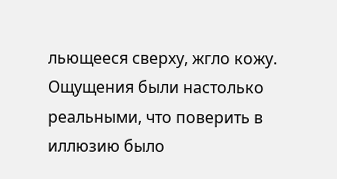льющееся сверху, жгло кожу. Ощущения были настолько реальными, что поверить в иллюзию было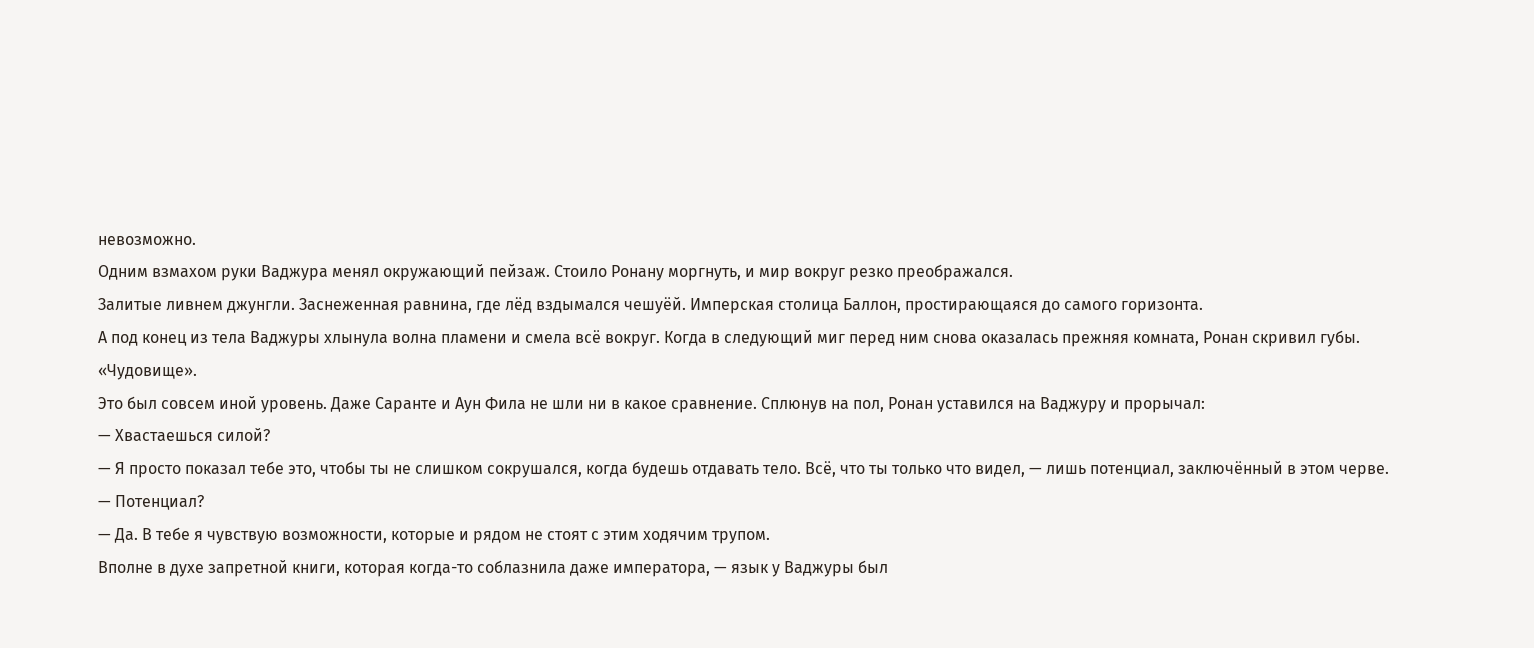невозможно.
Одним взмахом руки Ваджура менял окружающий пейзаж. Стоило Ронану моргнуть, и мир вокруг резко преображался.
Залитые ливнем джунгли. Заснеженная равнина, где лёд вздымался чешуёй. Имперская столица Баллон, простирающаяся до самого горизонта.
А под конец из тела Ваджуры хлынула волна пламени и смела всё вокруг. Когда в следующий миг перед ним снова оказалась прежняя комната, Ронан скривил губы.
«Чудовище».
Это был совсем иной уровень. Даже Саранте и Аун Фила не шли ни в какое сравнение. Сплюнув на пол, Ронан уставился на Ваджуру и прорычал:
— Хвастаешься силой?
— Я просто показал тебе это, чтобы ты не слишком сокрушался, когда будешь отдавать тело. Всё, что ты только что видел, — лишь потенциал, заключённый в этом черве.
— Потенциал?
— Да. В тебе я чувствую возможности, которые и рядом не стоят с этим ходячим трупом.
Вполне в духе запретной книги, которая когда-то соблазнила даже императора, — язык у Ваджуры был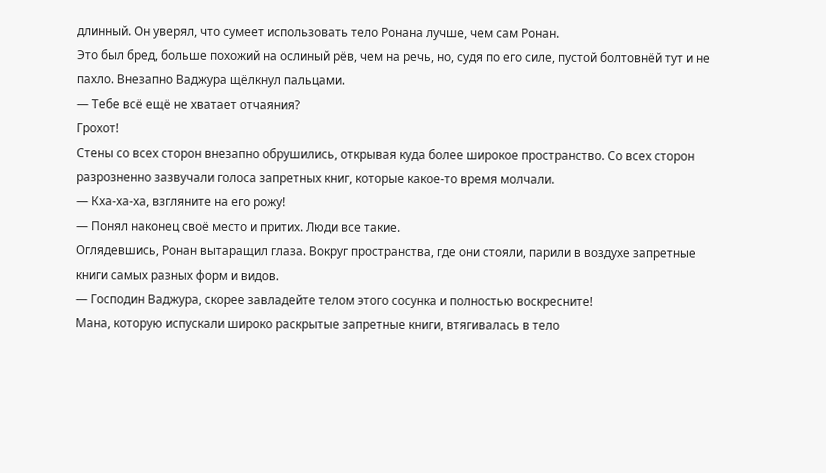длинный. Он уверял, что сумеет использовать тело Ронана лучше, чем сам Ронан.
Это был бред, больше похожий на ослиный рёв, чем на речь, но, судя по его силе, пустой болтовнёй тут и не пахло. Внезапно Ваджура щёлкнул пальцами.
— Тебе всё ещё не хватает отчаяния?
Грохот!
Стены со всех сторон внезапно обрушились, открывая куда более широкое пространство. Со всех сторон разрозненно зазвучали голоса запретных книг, которые какое-то время молчали.
— Кха-ха-ха, взгляните на его рожу!
— Понял наконец своё место и притих. Люди все такие.
Оглядевшись, Ронан вытаращил глаза. Вокруг пространства, где они стояли, парили в воздухе запретные книги самых разных форм и видов.
— Господин Ваджура, скорее завладейте телом этого сосунка и полностью воскресните!
Мана, которую испускали широко раскрытые запретные книги, втягивалась в тело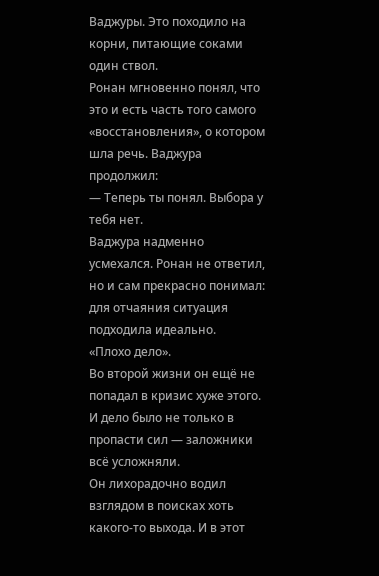Ваджуры. Это походило на корни, питающие соками один ствол.
Ронан мгновенно понял, что это и есть часть того самого «восстановления», о котором шла речь. Ваджура продолжил:
— Теперь ты понял. Выбора у тебя нет.
Ваджура надменно усмехался. Ронан не ответил, но и сам прекрасно понимал: для отчаяния ситуация подходила идеально.
«Плохо дело».
Во второй жизни он ещё не попадал в кризис хуже этого. И дело было не только в пропасти сил — заложники всё усложняли.
Он лихорадочно водил взглядом в поисках хоть какого-то выхода. И в этот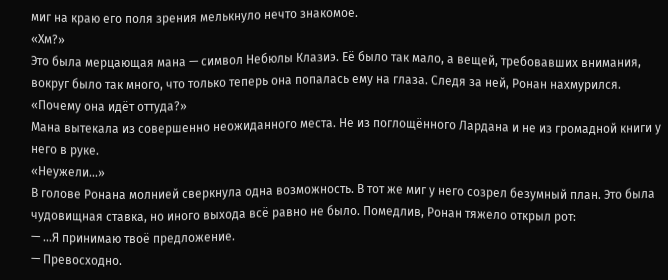миг на краю его поля зрения мелькнуло нечто знакомое.
«Хм?»
Это была мерцающая мана — символ Небюлы Клазиэ. Её было так мало, а вещей, требовавших внимания, вокруг было так много, что только теперь она попалась ему на глаза. Следя за ней, Ронан нахмурился.
«Почему она идёт оттуда?»
Мана вытекала из совершенно неожиданного места. Не из поглощённого Лардана и не из громадной книги у него в руке.
«Неужели...»
В голове Ронана молнией сверкнула одна возможность. В тот же миг у него созрел безумный план. Это была чудовищная ставка, но иного выхода всё равно не было. Помедлив, Ронан тяжело открыл рот:
— ...Я принимаю твоё предложение.
— Превосходно.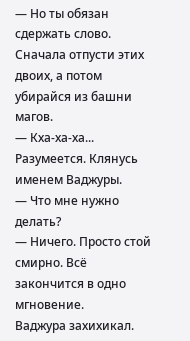— Но ты обязан сдержать слово. Сначала отпусти этих двоих, а потом убирайся из башни магов.
— Кха-ха-ха... Разумеется. Клянусь именем Ваджуры.
— Что мне нужно делать?
— Ничего. Просто стой смирно. Всё закончится в одно мгновение.
Ваджура захихикал.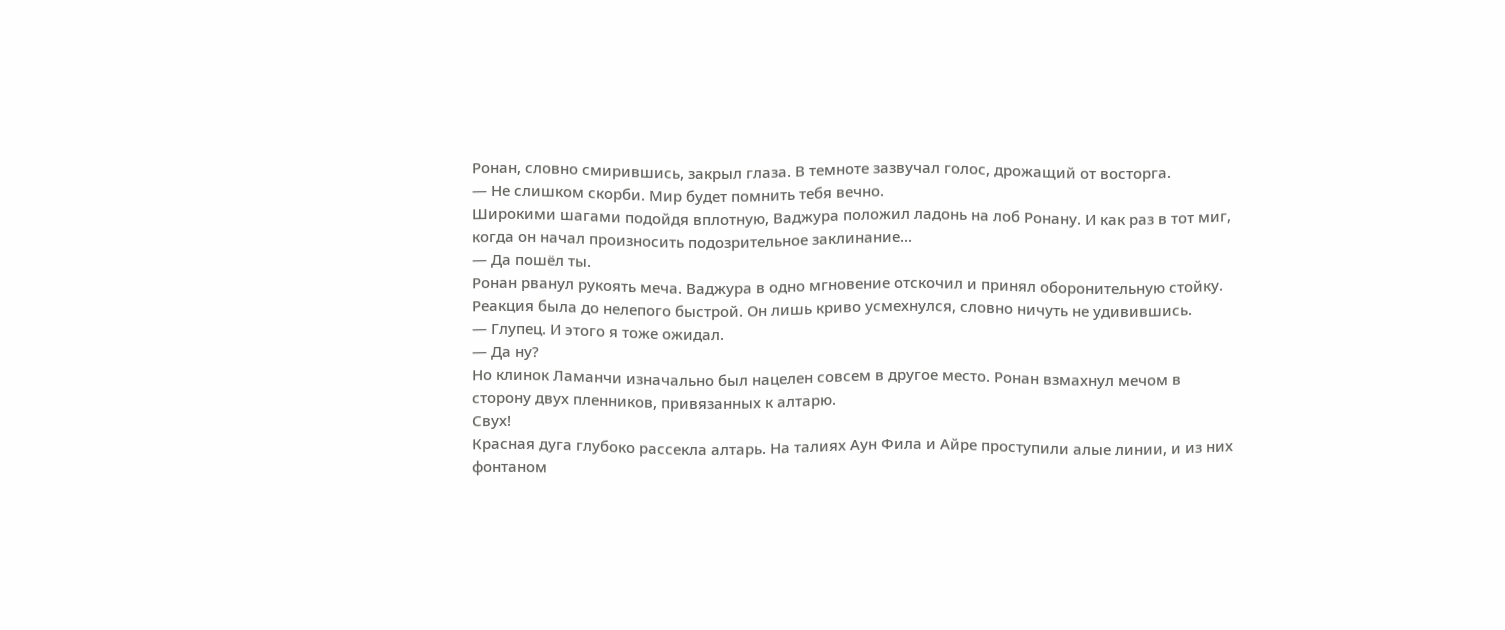Ронан, словно смирившись, закрыл глаза. В темноте зазвучал голос, дрожащий от восторга.
— Не слишком скорби. Мир будет помнить тебя вечно.
Широкими шагами подойдя вплотную, Ваджура положил ладонь на лоб Ронану. И как раз в тот миг, когда он начал произносить подозрительное заклинание...
— Да пошёл ты.
Ронан рванул рукоять меча. Ваджура в одно мгновение отскочил и принял оборонительную стойку. Реакция была до нелепого быстрой. Он лишь криво усмехнулся, словно ничуть не удивившись.
— Глупец. И этого я тоже ожидал.
— Да ну?
Но клинок Ламанчи изначально был нацелен совсем в другое место. Ронан взмахнул мечом в сторону двух пленников, привязанных к алтарю.
Свух!
Красная дуга глубоко рассекла алтарь. На талиях Аун Фила и Айре проступили алые линии, и из них фонтаном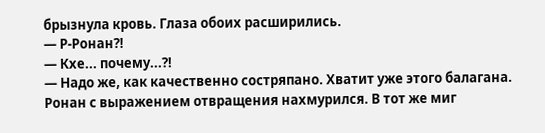брызнула кровь. Глаза обоих расширились.
— Р-Ронан?!
— Кхе... почему...?!
— Надо же, как качественно состряпано. Хватит уже этого балагана.
Ронан с выражением отвращения нахмурился. В тот же миг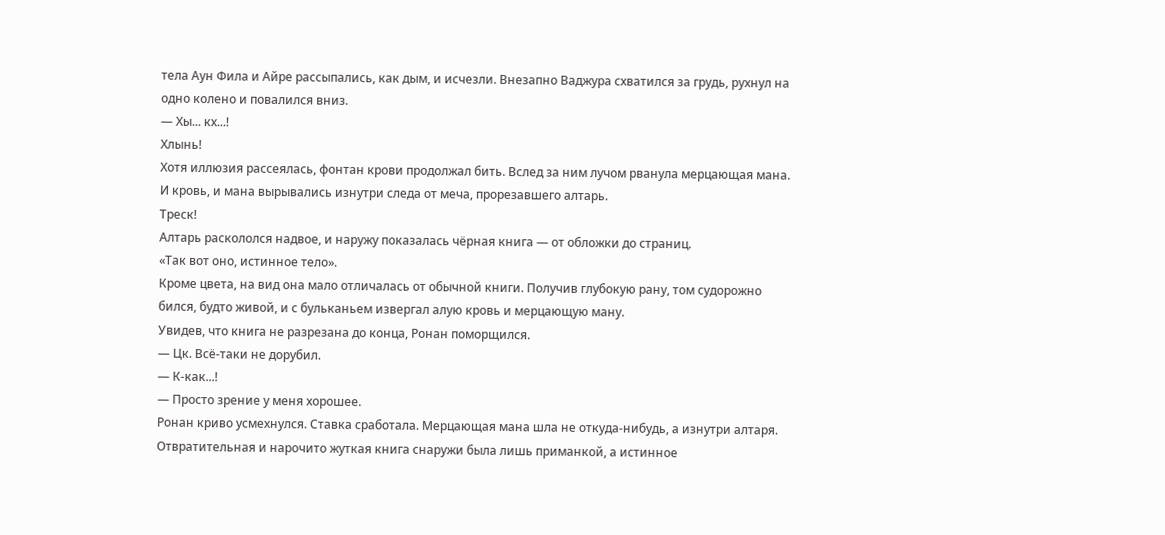тела Аун Фила и Айре рассыпались, как дым, и исчезли. Внезапно Ваджура схватился за грудь, рухнул на одно колено и повалился вниз.
— Хы... кх...!
Хлынь!
Хотя иллюзия рассеялась, фонтан крови продолжал бить. Вслед за ним лучом рванула мерцающая мана.
И кровь, и мана вырывались изнутри следа от меча, прорезавшего алтарь.
Треск!
Алтарь раскололся надвое, и наружу показалась чёрная книга — от обложки до страниц.
«Так вот оно, истинное тело».
Кроме цвета, на вид она мало отличалась от обычной книги. Получив глубокую рану, том судорожно бился, будто живой, и с бульканьем извергал алую кровь и мерцающую ману.
Увидев, что книга не разрезана до конца, Ронан поморщился.
— Цк. Всё-таки не дорубил.
— К-как...!
— Просто зрение у меня хорошее.
Ронан криво усмехнулся. Ставка сработала. Мерцающая мана шла не откуда-нибудь, а изнутри алтаря.
Отвратительная и нарочито жуткая книга снаружи была лишь приманкой, а истинное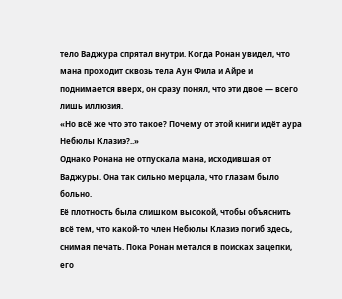тело Ваджура спрятал внутри. Когда Ронан увидел, что мана проходит сквозь тела Аун Фила и Айре и поднимается вверх, он сразу понял, что эти двое — всего лишь иллюзия.
«Но всё же что это такое? Почему от этой книги идёт аура Небюлы Клазиэ?..»
Однако Ронана не отпускала мана, исходившая от Ваджуры. Она так сильно мерцала, что глазам было больно.
Её плотность была слишком высокой, чтобы объяснить всё тем, что какой-то член Небюлы Клазиэ погиб здесь, снимая печать. Пока Ронан метался в поисках зацепки, его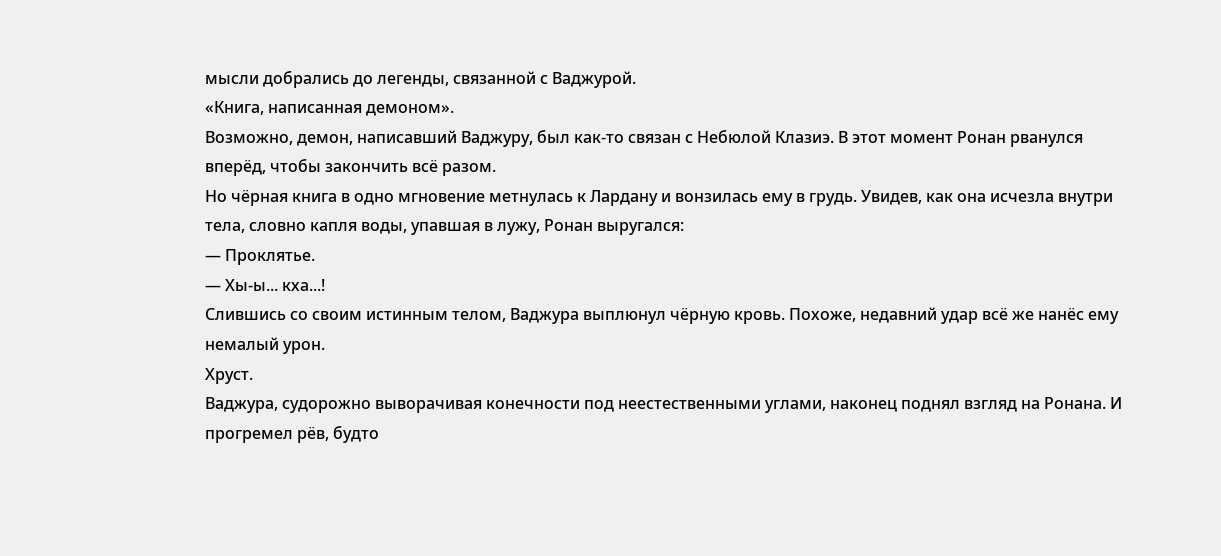мысли добрались до легенды, связанной с Ваджурой.
«Книга, написанная демоном».
Возможно, демон, написавший Ваджуру, был как-то связан с Небюлой Клазиэ. В этот момент Ронан рванулся вперёд, чтобы закончить всё разом.
Но чёрная книга в одно мгновение метнулась к Лардану и вонзилась ему в грудь. Увидев, как она исчезла внутри тела, словно капля воды, упавшая в лужу, Ронан выругался:
— Проклятье.
— Хы-ы... кха...!
Слившись со своим истинным телом, Ваджура выплюнул чёрную кровь. Похоже, недавний удар всё же нанёс ему немалый урон.
Хруст.
Ваджура, судорожно выворачивая конечности под неестественными углами, наконец поднял взгляд на Ронана. И прогремел рёв, будто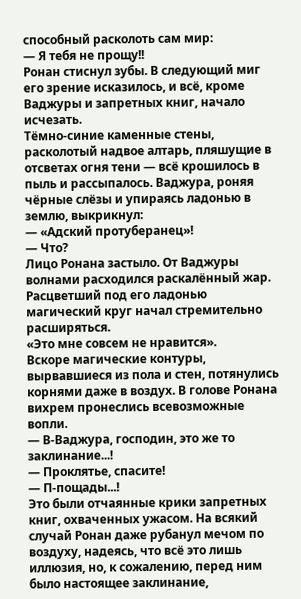способный расколоть сам мир:
— Я тебя не прощу!!
Ронан стиснул зубы. В следующий миг его зрение исказилось, и всё, кроме Ваджуры и запретных книг, начало исчезать.
Тёмно-синие каменные стены, расколотый надвое алтарь, пляшущие в отсветах огня тени — всё крошилось в пыль и рассыпалось. Ваджура, роняя чёрные слёзы и упираясь ладонью в землю, выкрикнул:
— «Адский протуберанец»!
— Что?
Лицо Ронана застыло. От Ваджуры волнами расходился раскалённый жар. Расцветший под его ладонью магический круг начал стремительно расширяться.
«Это мне совсем не нравится».
Вскоре магические контуры, вырвавшиеся из пола и стен, потянулись корнями даже в воздух. В голове Ронана вихрем пронеслись всевозможные вопли.
— В-Ваджура, господин, это же то заклинание...!
— Проклятье, спасите!
— П-пощады...!
Это были отчаянные крики запретных книг, охваченных ужасом. На всякий случай Ронан даже рубанул мечом по воздуху, надеясь, что всё это лишь иллюзия, но, к сожалению, перед ним было настоящее заклинание,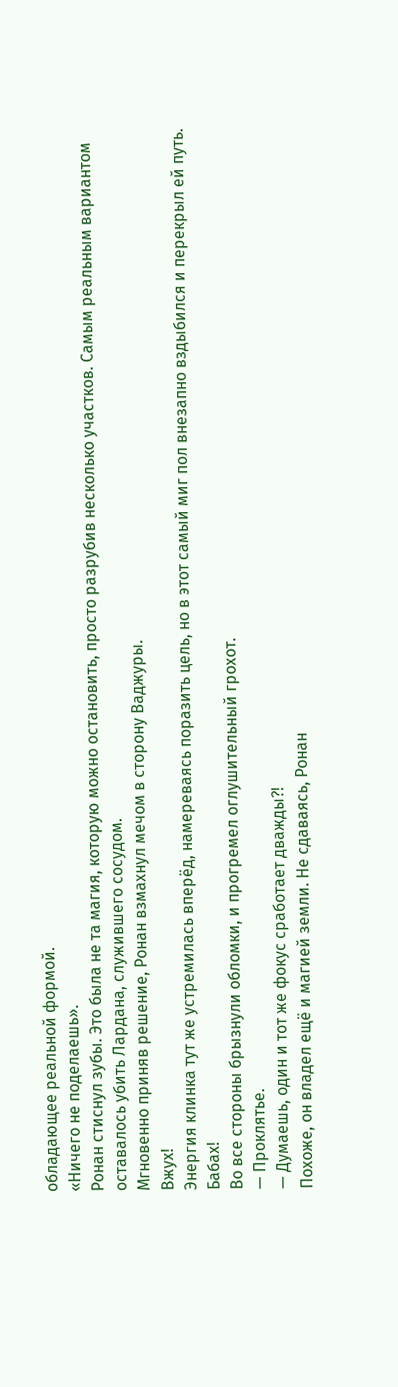обладающее реальной формой.
«Ничего не поделаешь».
Ронан стиснул зубы. Это была не та магия, которую можно остановить, просто разрубив несколько участков. Самым реальным вариантом оставалось убить Лардана, служившего сосудом.
Мгновенно приняв решение, Ронан взмахнул мечом в сторону Ваджуры.
Вжух!
Энергия клинка тут же устремилась вперёд, намереваясь поразить цель, но в этот самый миг пол внезапно вздыбился и перекрыл ей путь.
Бабах!
Во все стороны брызнули обломки, и прогремел оглушительный грохот.
— Проклятье.
— Думаешь, один и тот же фокус сработает дважды?!
Похоже, он владел ещё и магией земли. Не сдаваясь, Ронан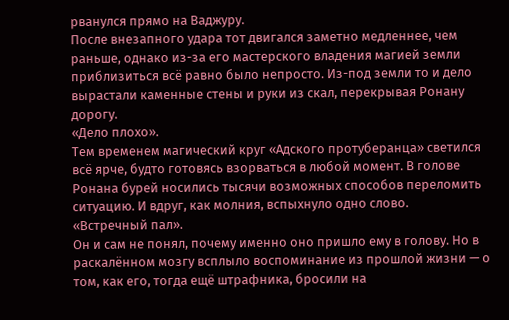рванулся прямо на Ваджуру.
После внезапного удара тот двигался заметно медленнее, чем раньше, однако из-за его мастерского владения магией земли приблизиться всё равно было непросто. Из-под земли то и дело вырастали каменные стены и руки из скал, перекрывая Ронану дорогу.
«Дело плохо».
Тем временем магический круг «Адского протуберанца» светился всё ярче, будто готовясь взорваться в любой момент. В голове Ронана бурей носились тысячи возможных способов переломить ситуацию. И вдруг, как молния, вспыхнуло одно слово.
«Встречный пал».
Он и сам не понял, почему именно оно пришло ему в голову. Но в раскалённом мозгу всплыло воспоминание из прошлой жизни — о том, как его, тогда ещё штрафника, бросили на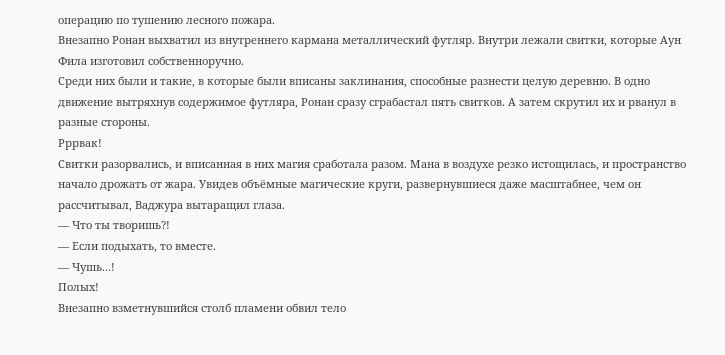операцию по тушению лесного пожара.
Внезапно Ронан выхватил из внутреннего кармана металлический футляр. Внутри лежали свитки, которые Аун Фила изготовил собственноручно.
Среди них были и такие, в которые были вписаны заклинания, способные разнести целую деревню. В одно движение вытряхнув содержимое футляра, Ронан сразу сграбастал пять свитков. А затем скрутил их и рванул в разные стороны.
Рррвак!
Свитки разорвались, и вписанная в них магия сработала разом. Мана в воздухе резко истощилась, и пространство начало дрожать от жара. Увидев объёмные магические круги, развернувшиеся даже масштабнее, чем он рассчитывал, Ваджура вытаращил глаза.
— Что ты творишь?!
— Если подыхать, то вместе.
— Чушь...!
Полых!
Внезапно взметнувшийся столб пламени обвил тело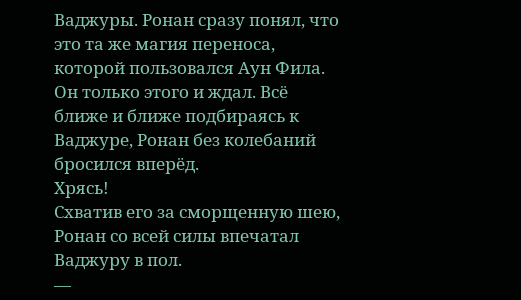Ваджуры. Ронан сразу понял, что это та же магия переноса, которой пользовался Аун Фила.
Он только этого и ждал. Всё ближе и ближе подбираясь к Ваджуре, Ронан без колебаний бросился вперёд.
Хрясь!
Схватив его за сморщенную шею, Ронан со всей силы впечатал Ваджуру в пол.
—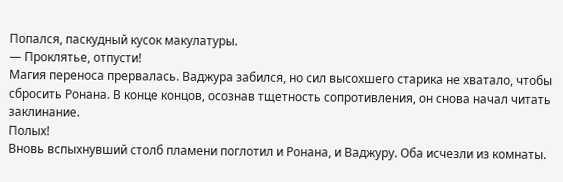Попался, паскудный кусок макулатуры.
— Проклятье, отпусти!
Магия переноса прервалась. Ваджура забился, но сил высохшего старика не хватало, чтобы сбросить Ронана. В конце концов, осознав тщетность сопротивления, он снова начал читать заклинание.
Полых!
Вновь вспыхнувший столб пламени поглотил и Ронана, и Ваджуру. Оба исчезли из комнаты.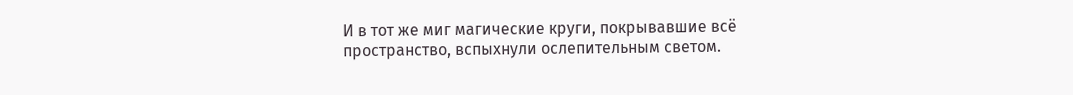И в тот же миг магические круги, покрывавшие всё пространство, вспыхнули ослепительным светом.